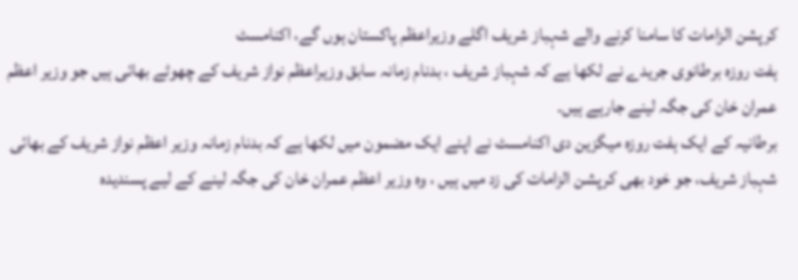کرپشن الزامات کا سامنا کرنے والے شہباز شریف اگلے وزیراعظم پاکستان ہوں گے، اکنامسٹ
ہفت روزہ برطانوی جریدے نے لکھا ہے کہ شہباز شریف ، بدنام زمانہ سابق وزیراعظم نواز شریف کے چھوٹے بھائی ہیں جو وزیر اعظم عمران خان کی جگہ لینے جارہے ہیں۔
برطانیہ کے ایک ہفت روزہ میگزین دی اکنامسٹ نے اپنے ایک مضمون میں لکھا ہے کہ بدنام زمانہ وزیر اعظم نواز شریف کے بھائی شہباز شریف، جو خود بھی کرپشن الزامات کی زد میں ہیں ، وہ وزیر اعظم عمران خان کی جگہ لینے کے لیے پسندیدہ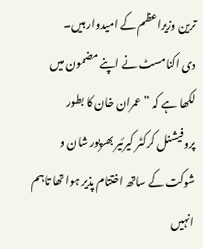ترین وزیراعظم کے امیدوار ہیں۔
دی اکنامسٹ نے اپنے مضمون میں لکھا ہے کہ ”عمران خان کا بطور پروفیشنل کرکٹر کیرئیر بھرپور شان و شوکت کے ساتھ اختتام پذیر ہوا تھا تاہم انہیں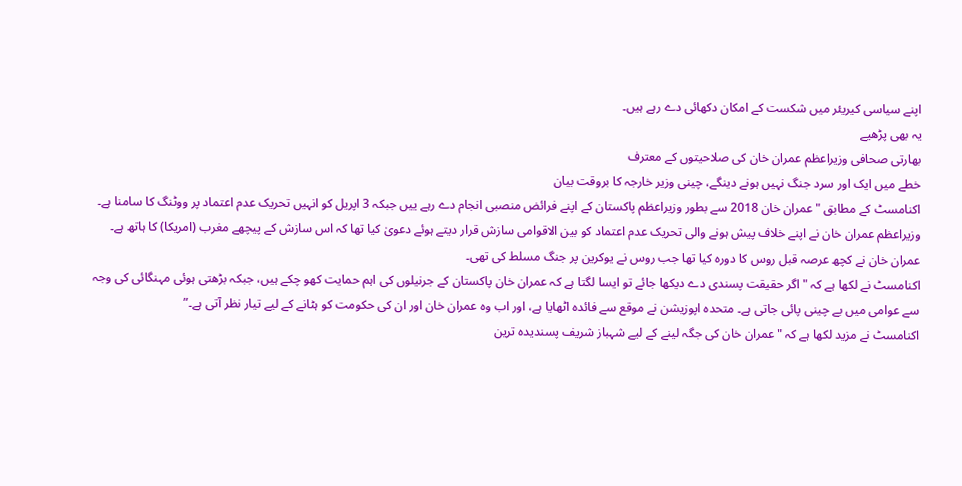اپنے سیاسی کیریئر میں شکست کے امکان دکھائی دے رہے ہیں۔
یہ بھی پڑھیے
بھارتی صحافی وزیراعظم عمران خان کی صلاحیتوں کے معترف
خطے میں ایک اور سرد جنگ نہیں ہونے دینگے، چینی وزیر خارجہ کا بروقت بیان
اکنامسٹ کے مطابق "عمران خان 2018 سے بطور وزیراعظم پاکستان کے اپنے فرائض منصبی انجام دے رہے ییں جبکہ 3 اپریل کو انہیں تحریک عدم اعتماد پر ووٹنگ کا سامنا ہے۔
وزیراعظم عمران خان نے اپنے خلاف پیش ہونے والی تحریک عدم اعتماد کو بین الاقوامی سازش قرار دیتے ہوئے دعویٰ کیا تھا کہ اس سازش کے پیچھے مغرب (امریکا) کا ہاتھ ہے۔ عمران خان نے کچھ عرصہ قبل روس کا دورہ کیا تھا جب روس نے یوکرین پر جنگ مسلط کی تھی۔
اکنامسٹ نے لکھا ہے کہ "اگر حقیقت پسندی دے دیکھا جائے تو ایسا لگتا ہے کہ عمران خان پاکستان کے جرنیلوں کی اہم حمایت کھو چکے ہیں، جبکہ بڑھتی ہوئی مہنگائی کی وجہ سے عوامی میں بے چینی پائی جاتی ہے۔ متحدہ اپوزیشن نے موقع سے فائدہ اٹھایا ہے، اور اب وہ عمران خان اور ان کی حکومت کو ہٹانے کے لیے تیار نظر آتی ہے۔”
اکنامسٹ نے مزید لکھا ہے کہ "عمران خان کی جگہ لینے کے لیے شہباز شریف پسندیدہ ترین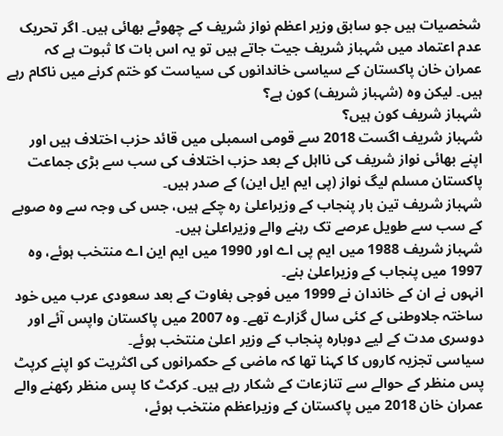شخصیات ہیں جو سابق وزیر اعظم نواز شریف کے چھوٹے بھائی ہیں۔ اگر تحریک عدم اعتماد میں شہباز شریف جیت جاتے ہیں تو یہ اس بات کا ثبوت ہے کہ عمران خان پاکستان کے سیاسی خاندانوں کی سیاست کو ختم کرنے میں ناکام رہے ہیں۔ لیکن وہ (شہباز شریف) کون ہے؟
شہباز شریف کون ہیں؟
شہباز شریف اگست 2018 سے قومی اسمبلی میں قائد حزب اختلاف ہیں اور اپنے بھائی نواز شریف کی نااہل کے بعد حزب اختلاف کی سب سے بڑی جماعت پاکستان مسلم لیگ نواز (پی ایم ایل این) کے صدر ہیں۔
شہباز شریف تین بار پنجاب کے وزیراعلیٰ رہ چکے ہیں، جس کی وجہ سے وہ صوبے کے سب سے طویل عرصے تک رہنے والے وزیراعلیٰ ہیں۔
شہباز شریف 1988 میں ایم پی اے اور 1990 میں ایم این اے منتخب ہوئے، وہ 1997 میں پنجاب کے وزیراعلیٰ بنے۔
انہوں نے ان کے خاندان نے 1999 میں فوجی بغاوت کے بعد سعودی عرب میں خود ساختہ جلاوطنی کے کئی سال گزارے تھے۔ وہ 2007 میں پاکستان واپس آئے اور دوسری مدت کے لیے دوبارہ پنجاب کے وزیر اعلیٰ منتخب ہوئے۔
سیاسی تجزیہ کاروں کا کہنا تھا کہ ماضی کے حکمرانوں کی اکثریت کو اپنے کرپٹ پس منظر کے حوالے سے تنازعات کے شکار رہے ہیں۔ کرکٹ کا پس منظر رکھنے والے عمران خان 2018 میں پاکستان کے وزیراعظم منتخب ہوئے،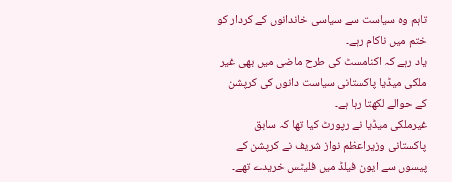تاہم وہ سیاست سے سیاسی خاندانوں کے کردار کو ختم میں ناکام رہے۔
یاد رہے کہ اکنامسٹ کی طرح ماضی میں بھی غیر ملکی میڈیا پاکستانی سیاست دانوں کی کرپشن کے حوالے لکھتا رہا ہے۔
غیرملکی میڈیا نے رپورٹ کیا تھا کہ سابق پاکستانی وزیراعظم نواز شریف نے کرپشن کے پیسوں سے ایون فیلڈ میں فلیٹس خریدے تھے۔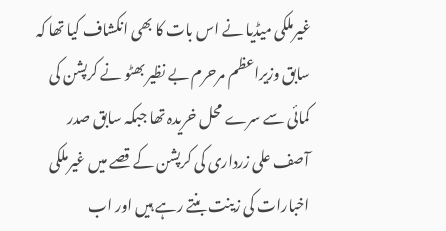غیرملکی میڈیا نے اس بات کا بھی انکشاف کیا تھا کہ سابق وزیراعظم مرحرم بے نظیر بھٹو نے کرپشن کی کمائی سے سرے محل خریدہ تھا جبکہ سابق صدر آصف علی زرداری کی کرپشن کے قصے میں غیرملکی اخبارات کی زینت بنتے رہے ہیں اور اب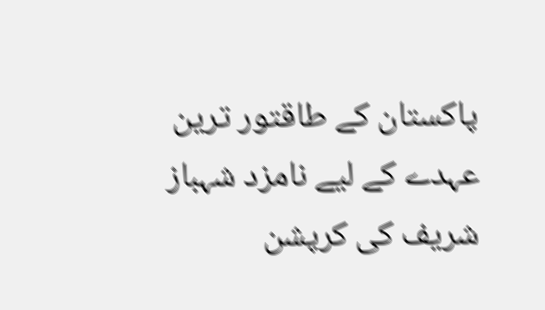پاکستان کے طاقتور ترین عہدے کے لیے نامزد شہباز شریف کی کرپشن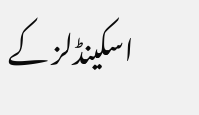اسکینڈلز کے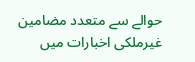حوالے سے متعدد مضامین غیرملکی اخبارات میں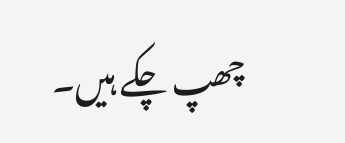چھپ چکے ہیں۔